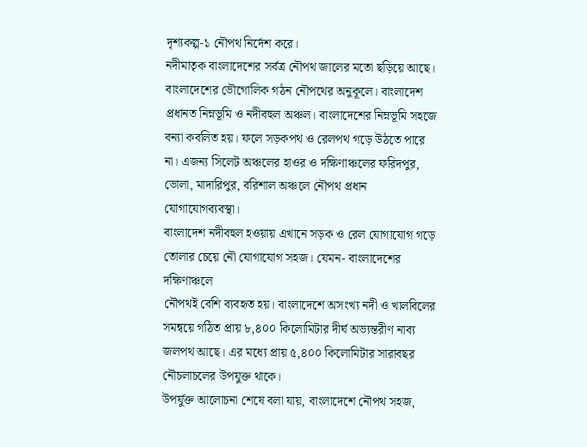দৃশ্যকল্প-১ নৌপথ নির্দেশ করে।
নদীমাতৃক বাংলাদেশের সর্বত্র নৌপথ জালের মতো ছড়িয়ে আছে। বাংলাদেশের ভৌগোলিক গঠন নৌপথের অনুকূলে। বাংলাদেশ প্রধানত নিম্নভূমি ও নদীবহুল অঞ্চল। বাংলাদেশের নিম্নভূমি সহজে বন্যা কবলিত হয়। ফলে সড়কপথ ও রেলপথ গড়ে উঠতে পারে না। এজন্য সিলেট অঞ্চলের হাওর ও দক্ষিণাঞ্চলের ফরিদপুর, ভোলা, মাদারিপুর, বরিশাল অঞ্চলে নৌপথ প্রধান যোগাযোগব্যবস্থা।
বাংলাদেশ নদীবহুল হওয়ায় এখানে সড়ক ও রেল যোগাযোগ গড়ে তোলার চেয়ে নৌ যোগাযোগ সহজ। যেমন- বাংলাদেশের দক্ষিণাঞ্চলে
নৌপথই বেশি ব্যবহৃত হয়। বাংলাদেশে অসংখ্য নদী ও খালবিলের সমন্বয়ে গঠিত প্রায় ৮,৪০০ কিলোমিটার দীর্ঘ অভ্যন্তরীণ নাব্য জলপথ আছে। এর মধ্যে প্রায় ৫,৪০০ কিলোমিটার সারাবছর নৌচলাচলের উপযুক্ত থাকে।
উপর্যুক্ত আলোচনা শেষে বলা যায়, বাংলাদেশে নৌপথ সহজ,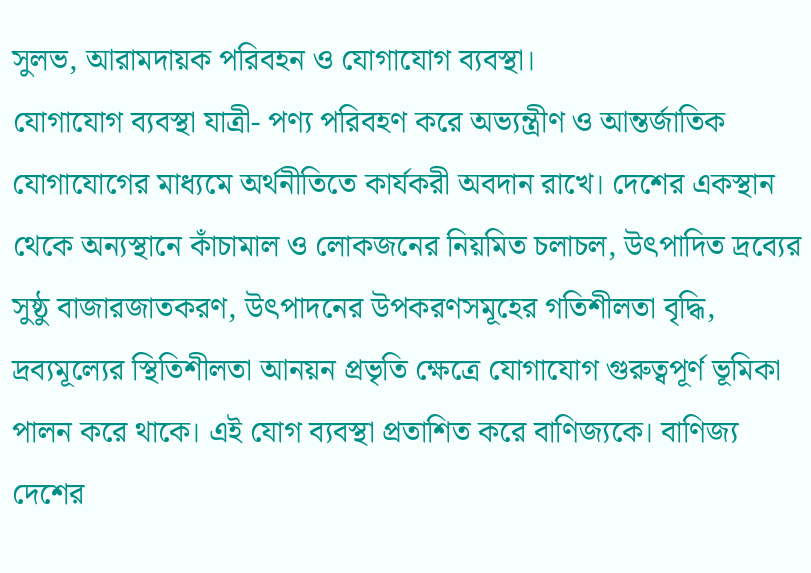সুলভ, আরামদায়ক পরিবহন ও যোগাযোগ ব্যবস্থা।
যোগাযোগ ব্যবস্থা যাত্রী- পণ্য পরিবহণ করে অভ্যন্ত্রীণ ও আন্তর্জাতিক যোগাযোগের মাধ্যমে অর্থনীতিতে কার্যকরী অবদান রাখে। দেশের একস্থান থেকে অন্যস্থানে কাঁচামাল ও লোকজনের নিয়মিত চলাচল, উৎপাদিত দ্রব্যের সুষ্ঠু বাজারজাতকরণ, উৎপাদনের উপকরণসমূহের গতিশীলতা বৃদ্ধি, দ্রব্যমূল্যের স্থিতিশীলতা আনয়ন প্রভৃতি ক্ষেত্রে যোগাযোগ গুরুত্বপূর্ণ ভূমিকা পালন করে থাকে। এই যোগ ব্যবস্থা প্রতাশিত করে বাণিজ্যকে। বাণিজ্য দেশের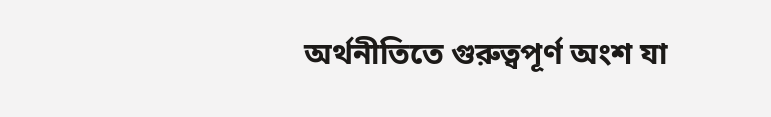অর্থনীতিতে গুরুত্বপূর্ণ অংশ যা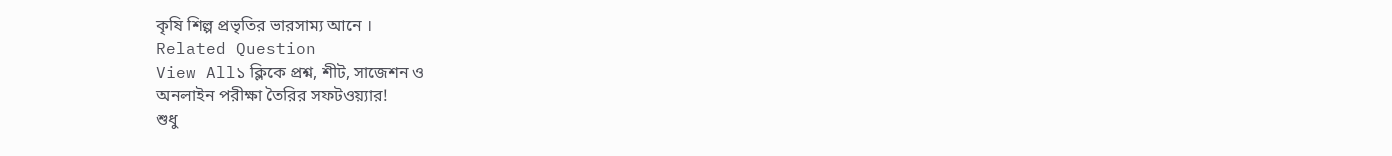কৃষি শিল্প প্রভৃতির ভারসাম্য আনে ।
Related Question
View All১ ক্লিকে প্রশ্ন, শীট, সাজেশন ও
অনলাইন পরীক্ষা তৈরির সফটওয়্যার!
শুধু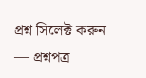প্রশ্ন সিলেক্ট করুন — প্রশ্নপত্র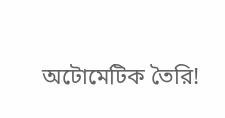অটোমেটিক তৈরি!